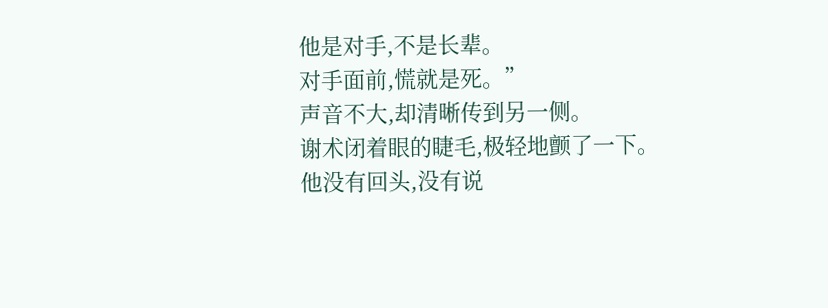他是对手,不是长辈。
对手面前,慌就是死。”
声音不大,却清晰传到另一侧。
谢术闭着眼的睫毛,极轻地颤了一下。
他没有回头,没有说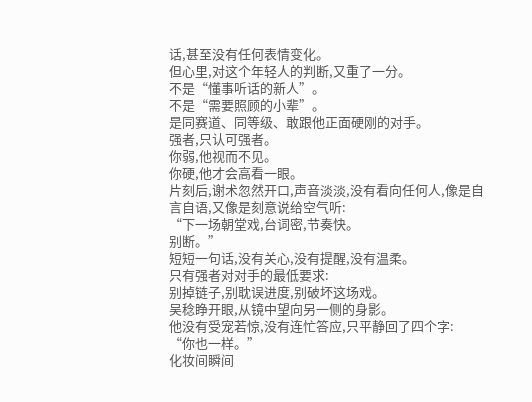话,甚至没有任何表情变化。
但心里,对这个年轻人的判断,又重了一分。
不是“懂事听话的新人”。
不是“需要照顾的小辈”。
是同赛道、同等级、敢跟他正面硬刚的对手。
强者,只认可强者。
你弱,他视而不见。
你硬,他才会高看一眼。
片刻后,谢术忽然开口,声音淡淡,没有看向任何人,像是自言自语,又像是刻意说给空气听:
“下一场朝堂戏,台词密,节奏快。
别断。”
短短一句话,没有关心,没有提醒,没有温柔。
只有强者对对手的最低要求:
别掉链子,别耽误进度,别破坏这场戏。
吴稔睁开眼,从镜中望向另一侧的身影。
他没有受宠若惊,没有连忙答应,只平静回了四个字:
“你也一样。”
化妆间瞬间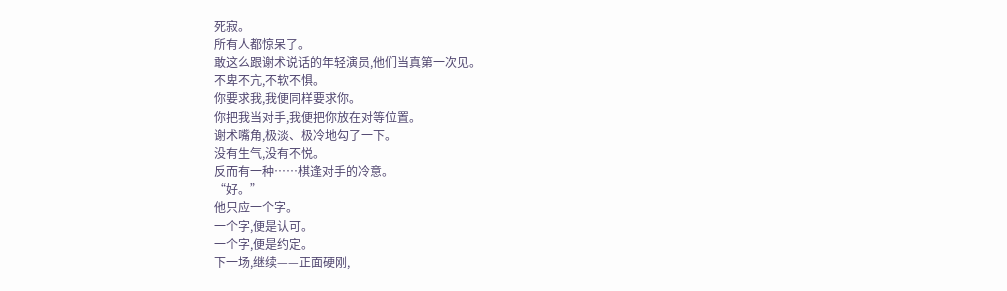死寂。
所有人都惊呆了。
敢这么跟谢术说话的年轻演员,他们当真第一次见。
不卑不亢,不软不惧。
你要求我,我便同样要求你。
你把我当对手,我便把你放在对等位置。
谢术嘴角,极淡、极冷地勾了一下。
没有生气,没有不悦。
反而有一种……棋逢对手的冷意。
“好。”
他只应一个字。
一个字,便是认可。
一个字,便是约定。
下一场,继续——正面硬刚,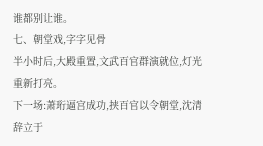谁都别让谁。
七、朝堂戏,字字见骨
半小时后,大殿重置,文武百官群演就位,灯光重新打亮。
下一场:萧珩逼宫成功,挟百官以令朝堂,沈清辞立于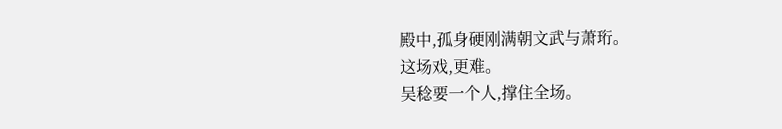殿中,孤身硬刚满朝文武与萧珩。
这场戏,更难。
吴稔要一个人,撑住全场。